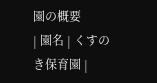園の概要
| 園名 | くすのき保育園 |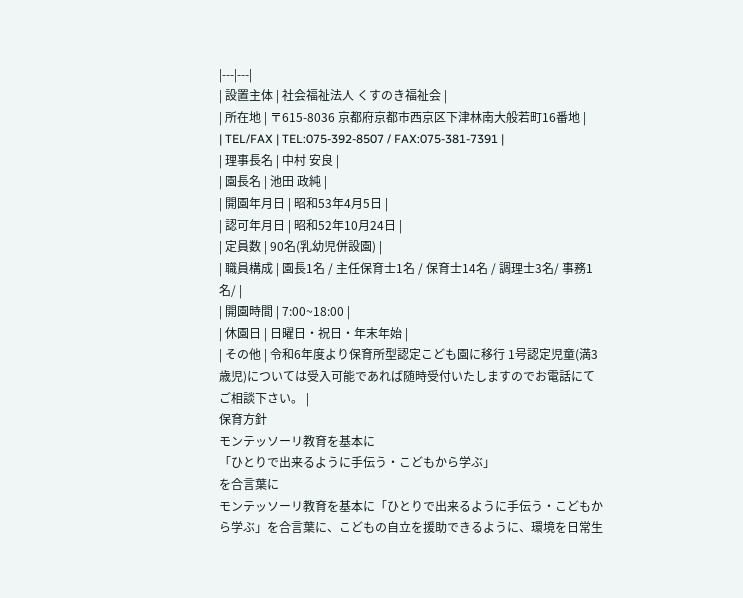|---|---|
| 設置主体 | 社会福祉法人 くすのき福祉会 |
| 所在地 | 〒615-8036 京都府京都市西京区下津林南大般若町16番地 |
| TEL/FAX | TEL:075-392-8507 / FAX:075-381-7391 |
| 理事長名 | 中村 安良 |
| 園長名 | 池田 政純 |
| 開園年月日 | 昭和53年4月5日 |
| 認可年月日 | 昭和52年10月24日 |
| 定員数 | 90名(乳幼児併設園) |
| 職員構成 | 園長1名 / 主任保育士1名 / 保育士14名 / 調理士3名/ 事務1名/ |
| 開園時間 | 7:00~18:00 |
| 休園日 | 日曜日・祝日・年末年始 |
| その他 | 令和6年度より保育所型認定こども園に移行 1号認定児童(満3歳児)については受入可能であれば随時受付いたしますのでお電話にてご相談下さい。 |
保育方針
モンテッソーリ教育を基本に
「ひとりで出来るように手伝う・こどもから学ぶ」
を合言葉に
モンテッソーリ教育を基本に「ひとりで出来るように手伝う・こどもから学ぶ」を合言葉に、こどもの自立を援助できるように、環境を日常生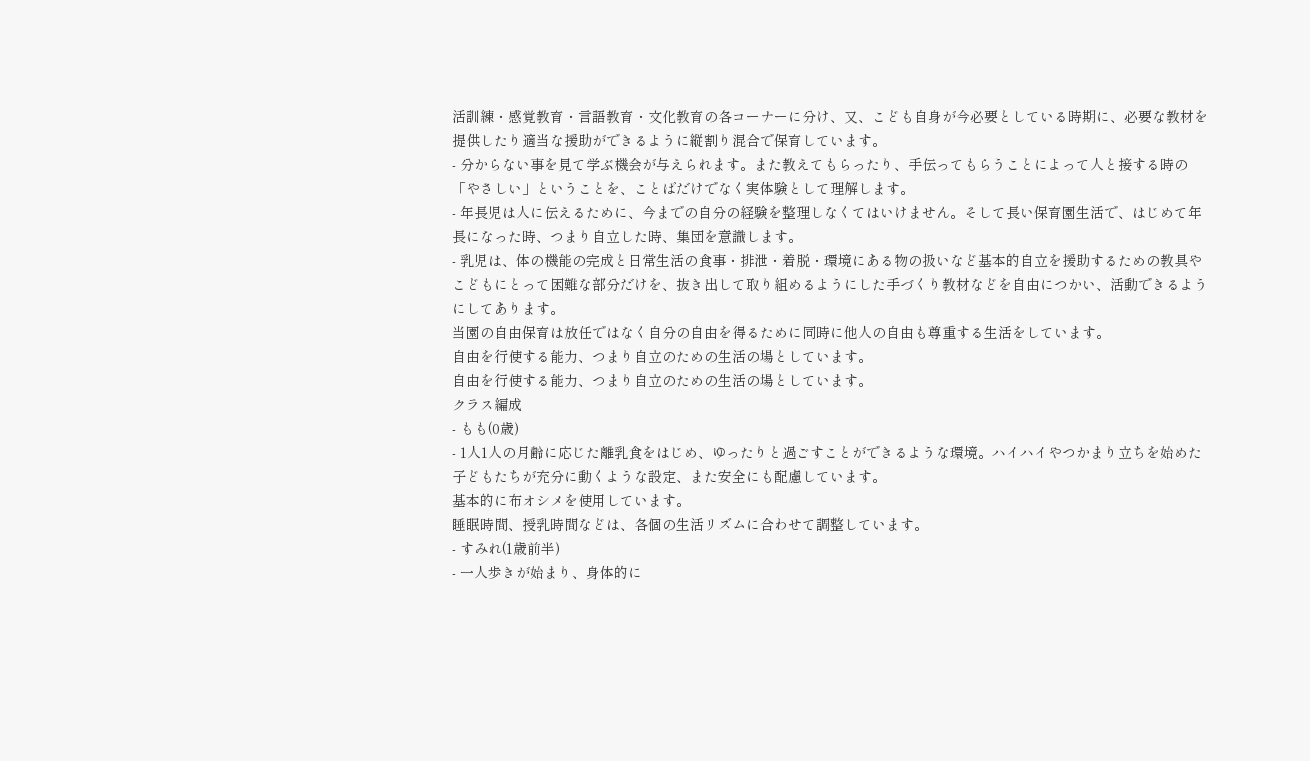活訓練・感覚教育・言語教育・文化教育の各コーナーに分け、又、こども自身が今必要としている時期に、必要な教材を提供したり適当な援助ができるように縦割り混合で保育しています。
- 分からない事を見て学ぶ機会が与えられます。また教えてもらったり、手伝ってもらうことによって人と接する時の「やさしい」ということを、ことばだけでなく実体験として理解します。
- 年長児は人に伝えるために、今までの自分の経験を整理しなくてはいけません。そして長い保育園生活で、はじめて年長になった時、つまり自立した時、集団を意識します。
- 乳児は、体の機能の完成と日常生活の食事・排泄・着脱・環境にある物の扱いなど基本的自立を援助するための教具やこどもにとって困難な部分だけを、抜き出して取り組めるようにした手づくり教材などを自由につかい、活動できるようにしてあります。
当園の自由保育は放任ではなく自分の自由を得るために同時に他人の自由も尊重する生活をしています。
自由を行使する能力、つまり自立のための生活の場としています。
自由を行使する能力、つまり自立のための生活の場としています。
クラス編成
- もも(0歳)
- 1人1人の月齢に応じた離乳食をはじめ、ゆったりと過ごすことができるような環境。ハイハイやつかまり立ちを始めた子どもたちが充分に動くような設定、また安全にも配慮しています。
基本的に布オシメを使用しています。
睡眠時間、授乳時間などは、各個の生活リズムに合わせて調整しています。
- すみれ(1歳前半)
- 一人歩きが始まり、身体的に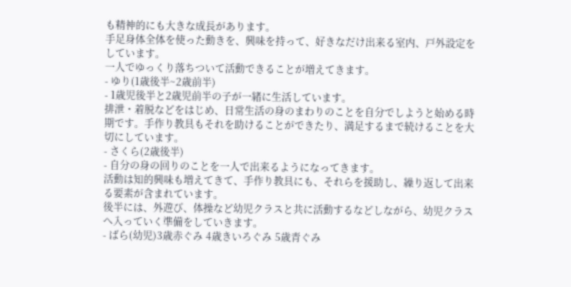も精神的にも大きな成長があります。
手足身体全体を使った動きを、興味を持って、好きなだけ出来る室内、戸外設定をしています。
一人でゆっくり落ちついて活動できることが増えてきます。
- ゆり(1歳後半~2歳前半)
- 1歳児後半と2歳児前半の子が一緒に生活しています。
排泄・着脱などをはじめ、日常生活の身のまわりのことを自分でしようと始める時期です。手作り教具もそれを助けることができたり、満足するまで続けることを大切にしています。
- さくら(2歳後半)
- 自分の身の回りのことを一人で出来るようになってきます。
活動は知的興味も増えてきて、手作り教具にも、それらを援助し、繰り返して出来る要素が含まれています。
後半には、外遊び、体操など幼児クラスと共に活動するなどしながら、幼児クラスへ入っていく準備をしていきます。
- ばら(幼児)3歳赤ぐみ 4歳きいろぐみ 5歳青ぐみ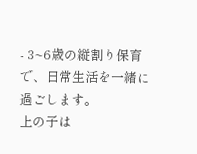- 3~6歳の縦割り保育で、日常生活を一緒に過ごします。
上の子は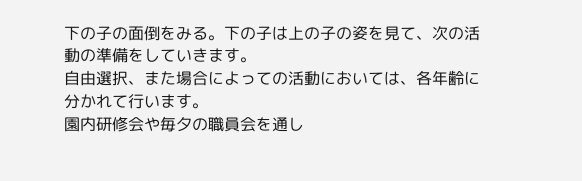下の子の面倒をみる。下の子は上の子の姿を見て、次の活動の準備をしていきます。
自由選択、また場合によっての活動においては、各年齢に分かれて行います。
園内研修会や毎夕の職員会を通し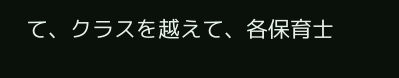て、クラスを越えて、各保育士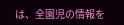は、全園児の情報を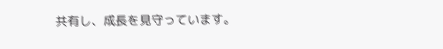共有し、成長を見守っています。